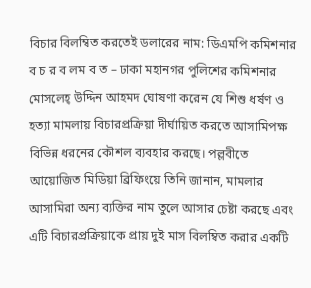বিচার বিলম্বিত করতেই ডলারের নাম: ডিএমপি কমিশনার
ব চ র ব লম ব ত – ঢাকা মহানগর পুলিশের কমিশনার মোসলেহ্ উদ্দিন আহমদ ঘোষণা করেন যে শিশু ধর্ষণ ও হত্যা মামলায় বিচারপ্রক্রিয়া দীর্ঘায়িত করতে আসামিপক্ষ বিভিন্ন ধরনের কৌশল ব্যবহার করছে। পল্লবীতে আয়োজিত মিডিয়া ব্রিফিংয়ে তিনি জানান, মামলার আসামিরা অন্য ব্যক্তির নাম তুলে আসার চেষ্টা করছে এবং এটি বিচারপ্রক্রিয়াকে প্রায় দুই মাস বিলম্বিত করার একটি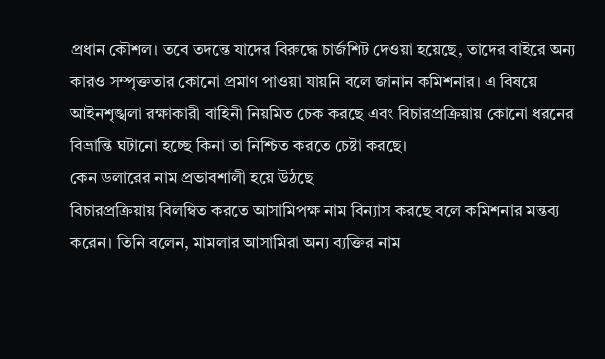প্রধান কৌশল। তবে তদন্তে যাদের বিরুদ্ধে চার্জশিট দেওয়া হয়েছে, তাদের বাইরে অন্য কারও সম্পৃক্ততার কোনো প্রমাণ পাওয়া যায়নি বলে জানান কমিশনার। এ বিষয়ে আইনশৃঙ্খলা রক্ষাকারী বাহিনী নিয়মিত চেক করছে এবং বিচারপ্রক্রিয়ায় কোনো ধরনের বিভ্রান্তি ঘটানো হচ্ছে কিনা তা নিশ্চিত করতে চেষ্টা করছে।
কেন ডলারের নাম প্রভাবশালী হয়ে উঠছে
বিচারপ্রক্রিয়ায় বিলম্বিত করতে আসামিপক্ষ নাম বিন্যাস করছে বলে কমিশনার মন্তব্য করেন। তিনি বলেন, মামলার আসামিরা অন্য ব্যক্তির নাম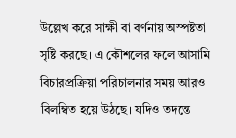উল্লেখ করে সাক্ষী বা বর্ণনায় অস্পষ্টতা সৃষ্টি করছে। এ কৌশলের ফলে আসামি বিচারপ্রক্রিয়া পরিচালনার সময় আরও বিলম্বিত হয়ে উঠছে। যদিও তদন্তে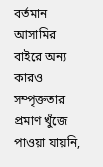বর্তমান আসামির বাইরে অন্য কারও সম্পৃক্ততার প্রমাণ খুঁজে পাওয়া যায়নি,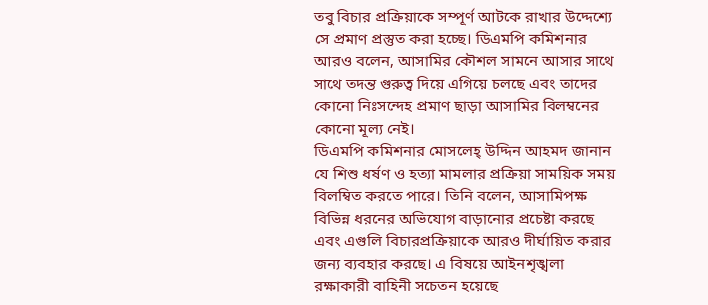তবু বিচার প্রক্রিয়াকে সম্পূর্ণ আটকে রাখার উদ্দেশ্যে সে প্রমাণ প্রস্তুত করা হচ্ছে। ডিএমপি কমিশনার আরও বলেন, আসামির কৌশল সামনে আসার সাথে সাথে তদন্ত গুরুত্ব দিয়ে এগিয়ে চলছে এবং তাদের কোনো নিঃসন্দেহ প্রমাণ ছাড়া আসামির বিলম্বনের কোনো মূল্য নেই।
ডিএমপি কমিশনার মোসলেহ্ উদ্দিন আহমদ জানান যে শিশু ধর্ষণ ও হত্যা মামলার প্রক্রিয়া সাময়িক সময় বিলম্বিত করতে পারে। তিনি বলেন, আসামিপক্ষ বিভিন্ন ধরনের অভিযোগ বাড়ানোর প্রচেষ্টা করছে এবং এগুলি বিচারপ্রক্রিয়াকে আরও দীর্ঘায়িত করার জন্য ব্যবহার করছে। এ বিষয়ে আইনশৃঙ্খলা রক্ষাকারী বাহিনী সচেতন হয়েছে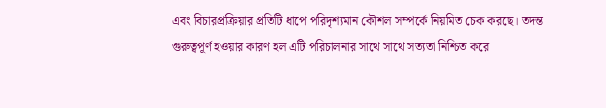এবং বিচারপ্রক্রিয়ার প্রতিটি ধাপে পরিদৃশ্যমান কৌশল সম্পর্কে নিয়মিত চেক করছে। তদন্ত গুরুত্বপূর্ণ হওয়ার কারণ হল এটি পরিচালনার সাথে সাথে সত্যতা নিশ্চিত করে